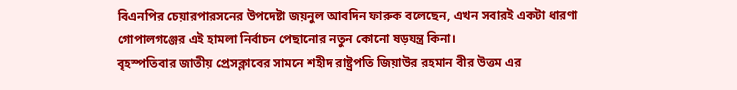বিএনপির চেয়ারপারসনের উপদেষ্টা জয়নুল আবদিন ফারুক বলেছেন, এখন সবারই একটা ধারণা গোপালগঞ্জের এই হামলা নির্বাচন পেছানোর নতুন কোনো ষড়যন্ত্র কিনা।
বৃহস্পতিবার জাতীয় প্রেসক্লাবের সামনে শহীদ রাষ্ট্রপতি জিয়াউর রহমান বীর উত্তম এর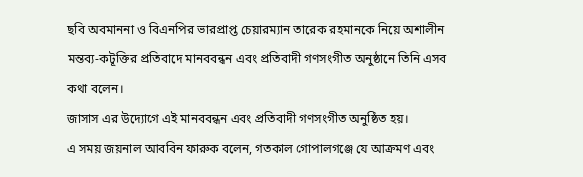ছবি অবমাননা ও বিএনপির ভারপ্রাপ্ত চেয়ারম্যান তারেক রহমানকে নিয়ে অশালীন মন্তব্য-কটূক্তির প্রতিবাদে মানববন্ধন এবং প্রতিবাদী গণসংগীত অনুষ্ঠানে তিনি এসব কথা বলেন।
জাসাস এর উদ্যোগে এই মানববন্ধন এবং প্রতিবাদী গণসংগীত অনুষ্ঠিত হয়।
এ সময় জয়নাল আববিন ফারুক বলেন, গতকাল গোপালগঞ্জে যে আক্রমণ এবং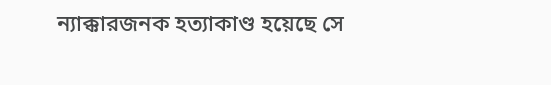ন্যাক্কারজনক হত্যাকাণ্ড হয়েছে সে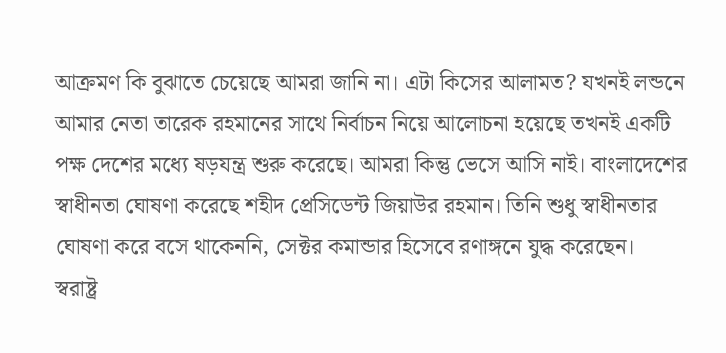আক্রমণ কি বুঝাতে চেয়েছে আমরা জানি না। এটা কিসের আলামত? যখনই লন্ডনে আমার নেতা তারেক রহমানের সাথে নির্বাচন নিয়ে আলোচনা হয়েছে তখনই একটি পক্ষ দেশের মধ্যে ষড়যন্ত্র শুরু করেছে। আমরা কিন্তু ভেসে আসি নাই। বাংলাদেশের স্বাধীনতা ঘোষণা করেছে শহীদ প্রেসিডেন্ট জিয়াউর রহমান। তিনি শুধু স্বাধীনতার ঘোষণা করে বসে থাকেননি, সেক্টর কমান্ডার হিসেবে রণাঙ্গনে যুদ্ধ করেছেন।
স্বরাষ্ট্র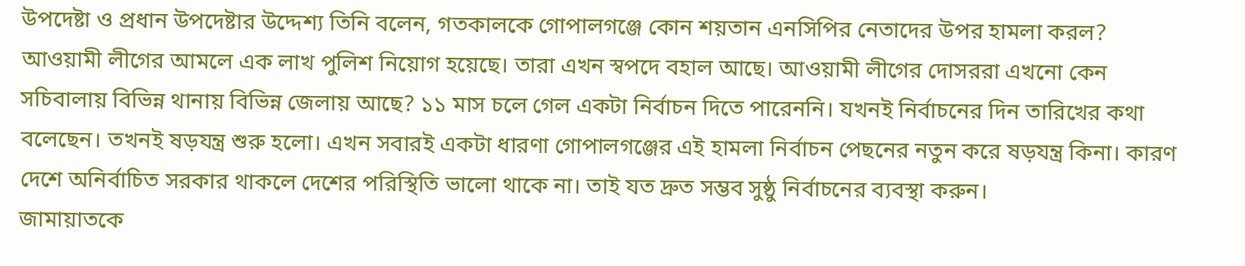উপদেষ্টা ও প্রধান উপদেষ্টার উদ্দেশ্য তিনি বলেন, গতকালকে গোপালগঞ্জে কোন শয়তান এনসিপির নেতাদের উপর হামলা করল? আওয়ামী লীগের আমলে এক লাখ পুলিশ নিয়োগ হয়েছে। তারা এখন স্বপদে বহাল আছে। আওয়ামী লীগের দোসররা এখনো কেন সচিবালায় বিভিন্ন থানায় বিভিন্ন জেলায় আছে? ১১ মাস চলে গেল একটা নির্বাচন দিতে পারেননি। যখনই নির্বাচনের দিন তারিখের কথা বলেছেন। তখনই ষড়যন্ত্র শুরু হলো। এখন সবারই একটা ধারণা গোপালগঞ্জের এই হামলা নির্বাচন পেছনের নতুন করে ষড়যন্ত্র কিনা। কারণ দেশে অনির্বাচিত সরকার থাকলে দেশের পরিস্থিতি ভালো থাকে না। তাই যত দ্রুত সম্ভব সুষ্ঠু নির্বাচনের ব্যবস্থা করুন।
জামায়াতকে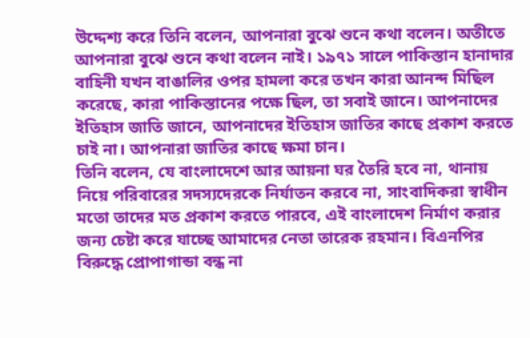উদ্দেশ্য করে তিনি বলেন, আপনারা বুঝে শুনে কথা বলেন। অতীতে আপনারা বুঝে শুনে কথা বলেন নাই। ১৯৭১ সালে পাকিস্তান হানাদার বাহিনী যখন বাঙালির ওপর হামলা করে তখন কারা আনন্দ মিছিল করেছে, কারা পাকিস্তানের পক্ষে ছিল, তা সবাই জানে। আপনাদের ইতিহাস জাতি জানে, আপনাদের ইতিহাস জাতির কাছে প্রকাশ করতে চাই না। আপনারা জাতির কাছে ক্ষমা চান।
তিনি বলেন, যে বাংলাদেশে আর আয়না ঘর তৈরি হবে না, থানায় নিয়ে পরিবারের সদস্যদেরকে নির্যাতন করবে না, সাংবাদিকরা স্বাধীন মতো তাদের মত প্রকাশ করতে পারবে, এই বাংলাদেশ নির্মাণ করার জন্য চেষ্টা করে যাচ্ছে আমাদের নেতা তারেক রহমান। বিএনপির বিরুদ্ধে প্রোপাগান্ডা বন্ধ না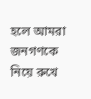হলে আমরা জনগণকে নিয়ে রুখে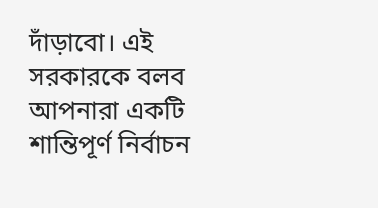দাঁড়াবো। এই সরকারকে বলব আপনারা একটি শান্তিপূর্ণ নির্বাচন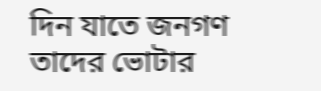দিন যাতে জনগণ তাদের ভোটার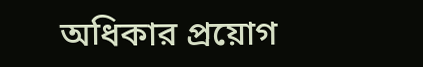অধিকার প্রয়োগ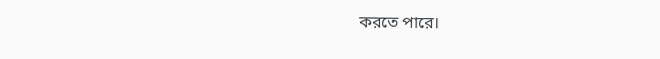করতে পারে।